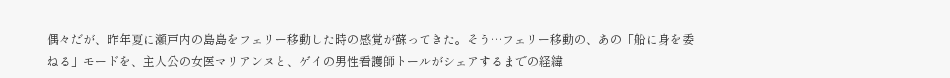偶々だが、昨年夏に瀬戸内の島島をフェリー移動した時の感覚が蘇ってきた。そう…フェリー移動の、あの「船に身を委ねる」モードを、主人公の女医マリアンヌと、ゲイの男性看護師トールがシェアするまでの経緯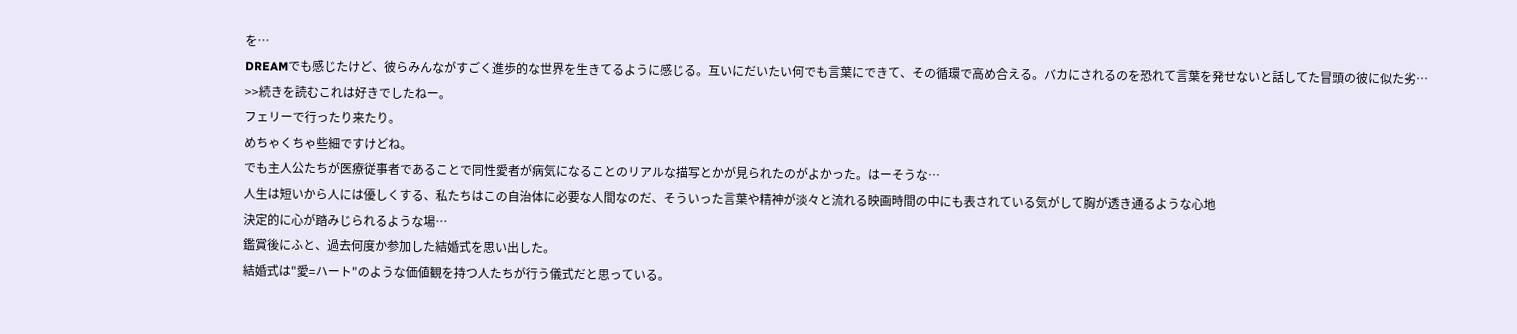を…
DREAMでも感じたけど、彼らみんながすごく進歩的な世界を生きてるように感じる。互いにだいたい何でも言葉にできて、その循環で高め合える。バカにされるのを恐れて言葉を発せないと話してた冒頭の彼に似た劣…
>>続きを読むこれは好きでしたねー。
フェリーで行ったり来たり。
めちゃくちゃ些細ですけどね。
でも主人公たちが医療従事者であることで同性愛者が病気になることのリアルな描写とかが見られたのがよかった。はーそうな…
人生は短いから人には優しくする、私たちはこの自治体に必要な人間なのだ、そういった言葉や精神が淡々と流れる映画時間の中にも表されている気がして胸が透き通るような心地
決定的に心が踏みじられるような場…
鑑賞後にふと、過去何度か参加した結婚式を思い出した。
結婚式は"愛=ハート"のような価値観を持つ人たちが行う儀式だと思っている。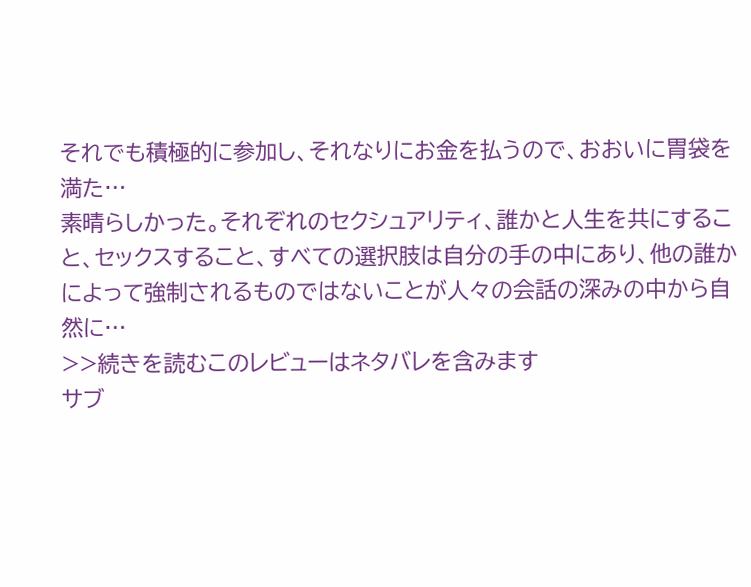それでも積極的に参加し、それなりにお金を払うので、おおいに胃袋を満た…
素晴らしかった。それぞれのセクシュアリティ、誰かと人生を共にすること、セックスすること、すべての選択肢は自分の手の中にあり、他の誰かによって強制されるものではないことが人々の会話の深みの中から自然に…
>>続きを読むこのレビューはネタバレを含みます
サブ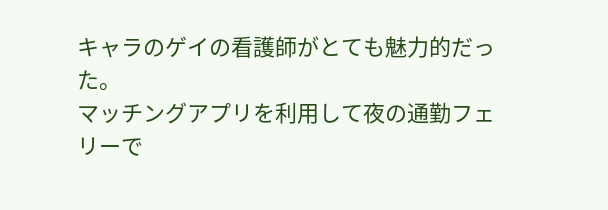キャラのゲイの看護師がとても魅力的だった。
マッチングアプリを利用して夜の通勤フェリーで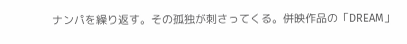ナンパを繰り返す。その孤独が刺さってくる。併映作品の「DREAM」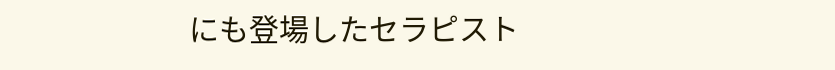にも登場したセラピスト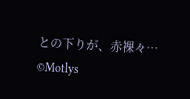との下りが、赤裸々…
©Motlys